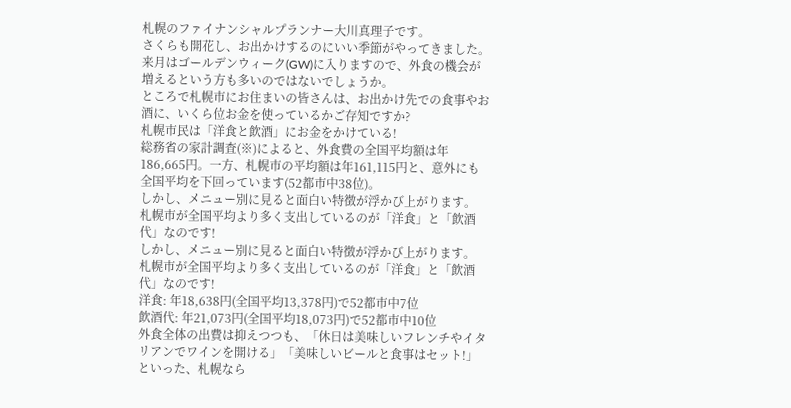札幌のファイナンシャルプランナー大川真理子です。
さくらも開花し、お出かけするのにいい季節がやってきました。
来月はゴールデンウィーク(GW)に入りますので、外食の機会が増えるという方も多いのではないでしょうか。
ところで札幌市にお住まいの皆さんは、お出かけ先での食事やお酒に、いくら位お金を使っているかご存知ですか?
札幌市民は「洋食と飲酒」にお金をかけている!
総務省の家計調査(※)によると、外食費の全国平均額は年186,665円。一方、札幌市の平均額は年161,115円と、意外にも全国平均を下回っています(52都市中38位)。
しかし、メニュー別に見ると面白い特徴が浮かび上がります。
札幌市が全国平均より多く支出しているのが「洋食」と「飲酒代」なのです!
しかし、メニュー別に見ると面白い特徴が浮かび上がります。
札幌市が全国平均より多く支出しているのが「洋食」と「飲酒代」なのです!
洋食: 年18,638円(全国平均13,378円)で52都市中7位
飲酒代: 年21,073円(全国平均18,073円)で52都市中10位
外食全体の出費は抑えつつも、「休日は美味しいフレンチやイタリアンでワインを開ける」「美味しいビールと食事はセット!」といった、札幌なら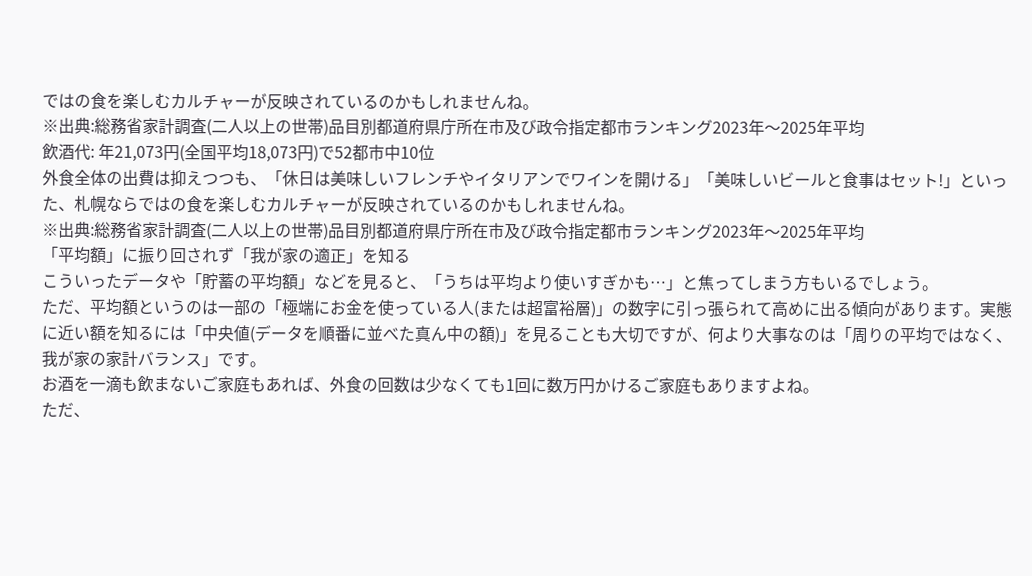ではの食を楽しむカルチャーが反映されているのかもしれませんね。
※出典:総務省家計調査(二人以上の世帯)品目別都道府県庁所在市及び政令指定都市ランキング2023年〜2025年平均
飲酒代: 年21,073円(全国平均18,073円)で52都市中10位
外食全体の出費は抑えつつも、「休日は美味しいフレンチやイタリアンでワインを開ける」「美味しいビールと食事はセット!」といった、札幌ならではの食を楽しむカルチャーが反映されているのかもしれませんね。
※出典:総務省家計調査(二人以上の世帯)品目別都道府県庁所在市及び政令指定都市ランキング2023年〜2025年平均
「平均額」に振り回されず「我が家の適正」を知る
こういったデータや「貯蓄の平均額」などを見ると、「うちは平均より使いすぎかも…」と焦ってしまう方もいるでしょう。
ただ、平均額というのは一部の「極端にお金を使っている人(または超富裕層)」の数字に引っ張られて高めに出る傾向があります。実態に近い額を知るには「中央値(データを順番に並べた真ん中の額)」を見ることも大切ですが、何より大事なのは「周りの平均ではなく、我が家の家計バランス」です。
お酒を一滴も飲まないご家庭もあれば、外食の回数は少なくても1回に数万円かけるご家庭もありますよね。
ただ、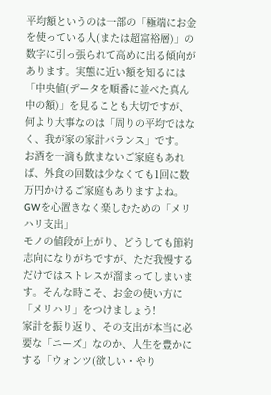平均額というのは一部の「極端にお金を使っている人(または超富裕層)」の数字に引っ張られて高めに出る傾向があります。実態に近い額を知るには「中央値(データを順番に並べた真ん中の額)」を見ることも大切ですが、何より大事なのは「周りの平均ではなく、我が家の家計バランス」です。
お酒を一滴も飲まないご家庭もあれば、外食の回数は少なくても1回に数万円かけるご家庭もありますよね。
GWを心置きなく楽しむための「メリハリ支出」
モノの値段が上がり、どうしても節約志向になりがちですが、ただ我慢するだけではストレスが溜まってしまいます。そんな時こそ、お金の使い方に「メリハリ」をつけましょう!
家計を振り返り、その支出が本当に必要な「ニーズ」なのか、人生を豊かにする「ウォンツ(欲しい・やり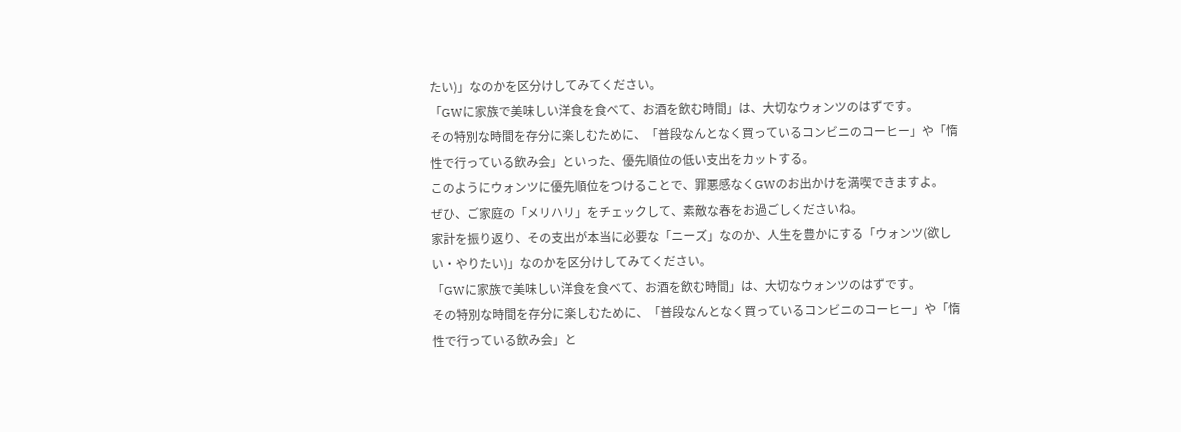たい)」なのかを区分けしてみてください。
「GWに家族で美味しい洋食を食べて、お酒を飲む時間」は、大切なウォンツのはずです。
その特別な時間を存分に楽しむために、「普段なんとなく買っているコンビニのコーヒー」や「惰性で行っている飲み会」といった、優先順位の低い支出をカットする。
このようにウォンツに優先順位をつけることで、罪悪感なくGWのお出かけを満喫できますよ。
ぜひ、ご家庭の「メリハリ」をチェックして、素敵な春をお過ごしくださいね。
家計を振り返り、その支出が本当に必要な「ニーズ」なのか、人生を豊かにする「ウォンツ(欲しい・やりたい)」なのかを区分けしてみてください。
「GWに家族で美味しい洋食を食べて、お酒を飲む時間」は、大切なウォンツのはずです。
その特別な時間を存分に楽しむために、「普段なんとなく買っているコンビニのコーヒー」や「惰性で行っている飲み会」と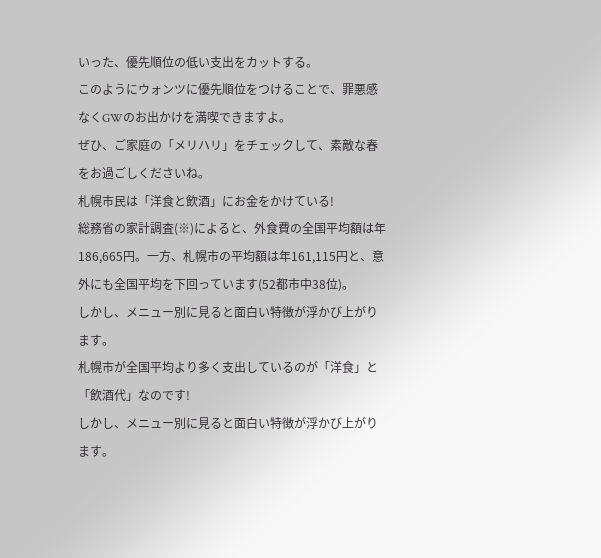いった、優先順位の低い支出をカットする。
このようにウォンツに優先順位をつけることで、罪悪感なくGWのお出かけを満喫できますよ。
ぜひ、ご家庭の「メリハリ」をチェックして、素敵な春をお過ごしくださいね。
札幌市民は「洋食と飲酒」にお金をかけている!
総務省の家計調査(※)によると、外食費の全国平均額は年186,665円。一方、札幌市の平均額は年161,115円と、意外にも全国平均を下回っています(52都市中38位)。
しかし、メニュー別に見ると面白い特徴が浮かび上がります。
札幌市が全国平均より多く支出しているのが「洋食」と「飲酒代」なのです!
しかし、メニュー別に見ると面白い特徴が浮かび上がります。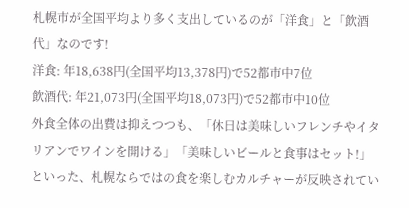札幌市が全国平均より多く支出しているのが「洋食」と「飲酒代」なのです!
洋食: 年18,638円(全国平均13,378円)で52都市中7位
飲酒代: 年21,073円(全国平均18,073円)で52都市中10位
外食全体の出費は抑えつつも、「休日は美味しいフレンチやイタリアンでワインを開ける」「美味しいビールと食事はセット!」といった、札幌ならではの食を楽しむカルチャーが反映されてい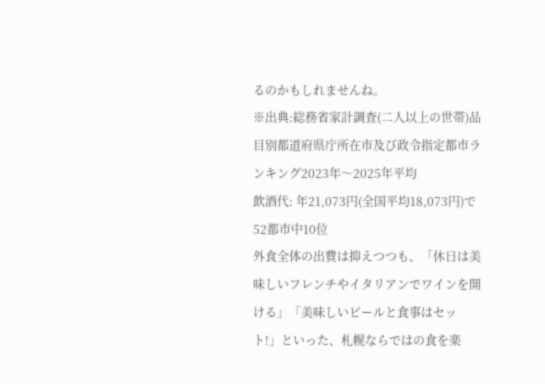るのかもしれませんね。
※出典:総務省家計調査(二人以上の世帯)品目別都道府県庁所在市及び政令指定都市ランキング2023年〜2025年平均
飲酒代: 年21,073円(全国平均18,073円)で52都市中10位
外食全体の出費は抑えつつも、「休日は美味しいフレンチやイタリアンでワインを開ける」「美味しいビールと食事はセット!」といった、札幌ならではの食を楽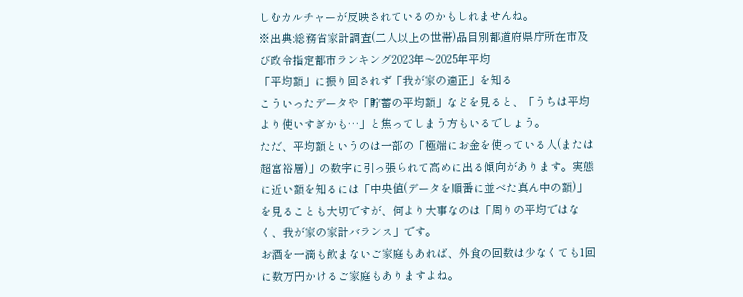しむカルチャーが反映されているのかもしれませんね。
※出典:総務省家計調査(二人以上の世帯)品目別都道府県庁所在市及び政令指定都市ランキング2023年〜2025年平均
「平均額」に振り回されず「我が家の適正」を知る
こういったデータや「貯蓄の平均額」などを見ると、「うちは平均より使いすぎかも…」と焦ってしまう方もいるでしょう。
ただ、平均額というのは一部の「極端にお金を使っている人(または超富裕層)」の数字に引っ張られて高めに出る傾向があります。実態に近い額を知るには「中央値(データを順番に並べた真ん中の額)」を見ることも大切ですが、何より大事なのは「周りの平均ではなく、我が家の家計バランス」です。
お酒を一滴も飲まないご家庭もあれば、外食の回数は少なくても1回に数万円かけるご家庭もありますよね。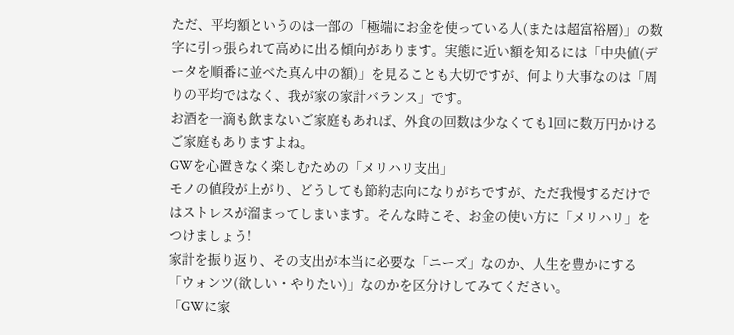ただ、平均額というのは一部の「極端にお金を使っている人(または超富裕層)」の数字に引っ張られて高めに出る傾向があります。実態に近い額を知るには「中央値(データを順番に並べた真ん中の額)」を見ることも大切ですが、何より大事なのは「周りの平均ではなく、我が家の家計バランス」です。
お酒を一滴も飲まないご家庭もあれば、外食の回数は少なくても1回に数万円かけるご家庭もありますよね。
GWを心置きなく楽しむための「メリハリ支出」
モノの値段が上がり、どうしても節約志向になりがちですが、ただ我慢するだけではストレスが溜まってしまいます。そんな時こそ、お金の使い方に「メリハリ」をつけましょう!
家計を振り返り、その支出が本当に必要な「ニーズ」なのか、人生を豊かにする「ウォンツ(欲しい・やりたい)」なのかを区分けしてみてください。
「GWに家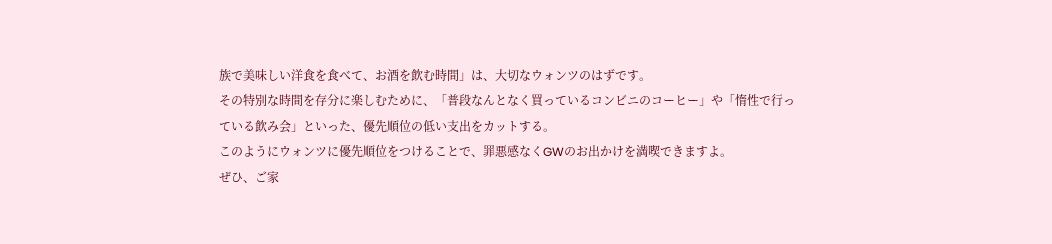族で美味しい洋食を食べて、お酒を飲む時間」は、大切なウォンツのはずです。
その特別な時間を存分に楽しむために、「普段なんとなく買っているコンビニのコーヒー」や「惰性で行っている飲み会」といった、優先順位の低い支出をカットする。
このようにウォンツに優先順位をつけることで、罪悪感なくGWのお出かけを満喫できますよ。
ぜひ、ご家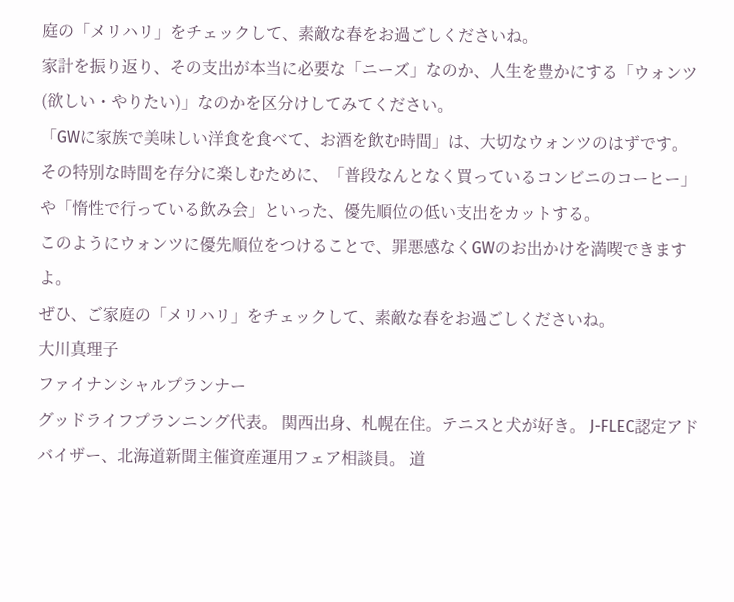庭の「メリハリ」をチェックして、素敵な春をお過ごしくださいね。
家計を振り返り、その支出が本当に必要な「ニーズ」なのか、人生を豊かにする「ウォンツ(欲しい・やりたい)」なのかを区分けしてみてください。
「GWに家族で美味しい洋食を食べて、お酒を飲む時間」は、大切なウォンツのはずです。
その特別な時間を存分に楽しむために、「普段なんとなく買っているコンビニのコーヒー」や「惰性で行っている飲み会」といった、優先順位の低い支出をカットする。
このようにウォンツに優先順位をつけることで、罪悪感なくGWのお出かけを満喫できますよ。
ぜひ、ご家庭の「メリハリ」をチェックして、素敵な春をお過ごしくださいね。
大川真理子
ファイナンシャルプランナー
グッドライフプランニング代表。 関西出身、札幌在住。テニスと犬が好き。 J-FLEC認定アドバイザー、北海道新聞主催資産運用フェア相談員。 道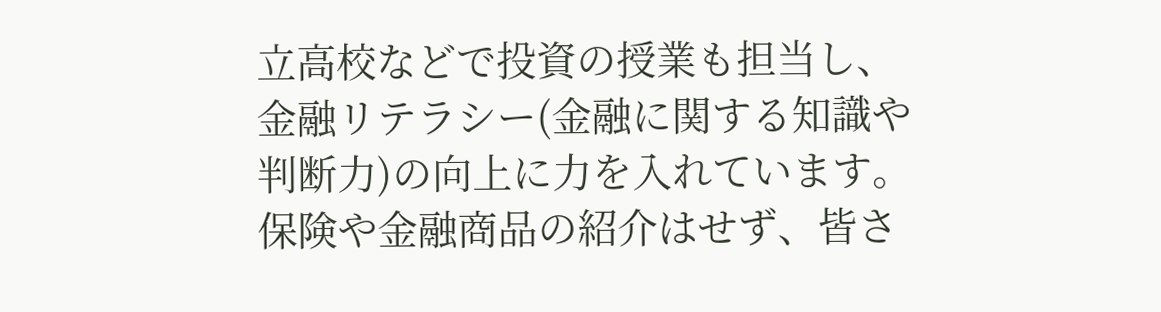立高校などで投資の授業も担当し、 金融リテラシー(金融に関する知識や判断力)の向上に力を入れています。 保険や金融商品の紹介はせず、皆さ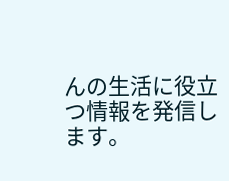んの生活に役立つ情報を発信します。